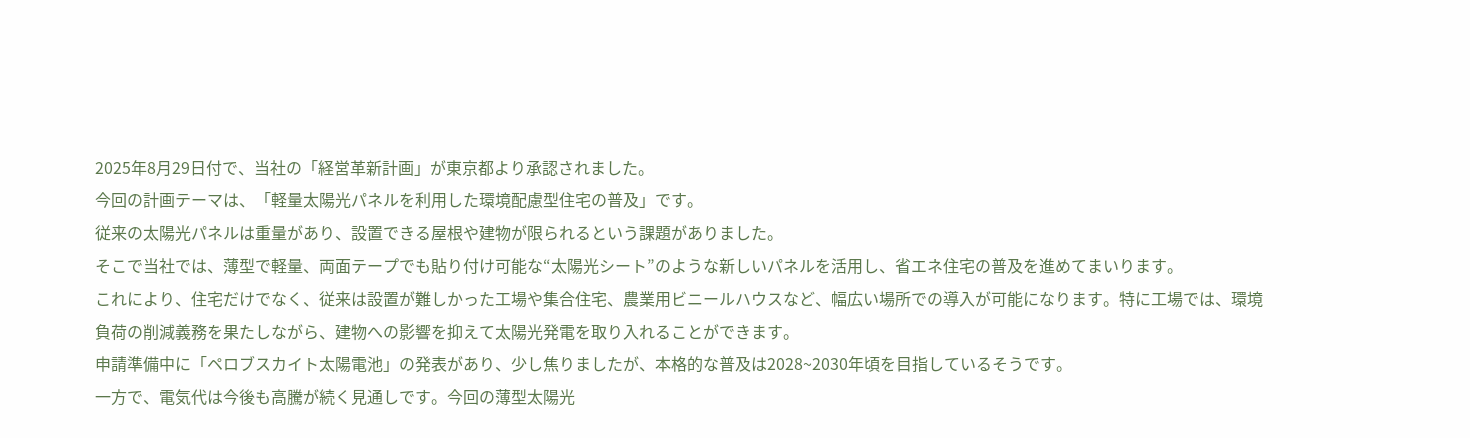2025年8月29日付で、当社の「経営革新計画」が東京都より承認されました。
今回の計画テーマは、「軽量太陽光パネルを利用した環境配慮型住宅の普及」です。
従来の太陽光パネルは重量があり、設置できる屋根や建物が限られるという課題がありました。
そこで当社では、薄型で軽量、両面テープでも貼り付け可能な“太陽光シート”のような新しいパネルを活用し、省エネ住宅の普及を進めてまいります。
これにより、住宅だけでなく、従来は設置が難しかった工場や集合住宅、農業用ビニールハウスなど、幅広い場所での導入が可能になります。特に工場では、環境負荷の削減義務を果たしながら、建物への影響を抑えて太陽光発電を取り入れることができます。
申請準備中に「ペロブスカイト太陽電池」の発表があり、少し焦りましたが、本格的な普及は2028~2030年頃を目指しているそうです。
一方で、電気代は今後も高騰が続く見通しです。今回の薄型太陽光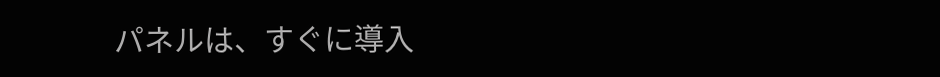パネルは、すぐに導入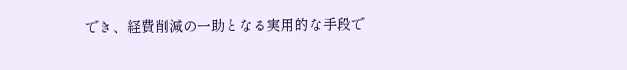でき、経費削減の一助となる実用的な手段で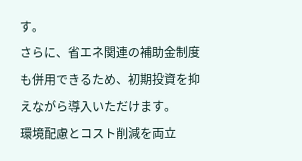す。
さらに、省エネ関連の補助金制度も併用できるため、初期投資を抑えながら導入いただけます。
環境配慮とコスト削減を両立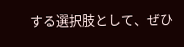する選択肢として、ぜひ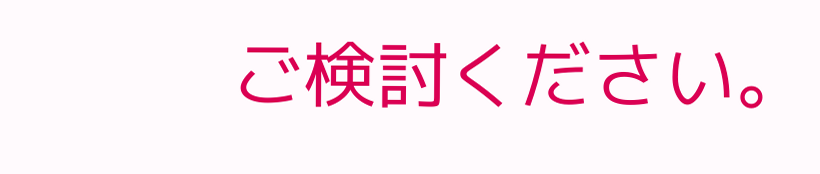ご検討ください。